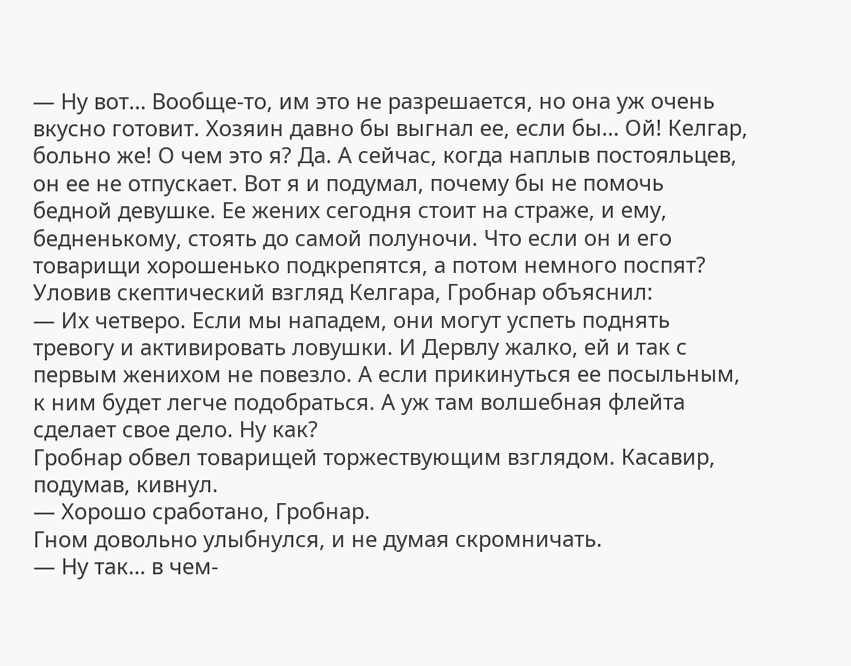— Ну вот… Вообще-то, им это не разрешается, но она уж очень вкусно готовит. Хозяин давно бы выгнал ее, если бы… Ой! Келгар, больно же! О чем это я? Да. А сейчас, когда наплыв постояльцев, он ее не отпускает. Вот я и подумал, почему бы не помочь бедной девушке. Ее жених сегодня стоит на страже, и ему, бедненькому, стоять до самой полуночи. Что если он и его товарищи хорошенько подкрепятся, а потом немного поспят?
Уловив скептический взгляд Келгара, Гробнар объяснил:
— Их четверо. Если мы нападем, они могут успеть поднять тревогу и активировать ловушки. И Дервлу жалко, ей и так с первым женихом не повезло. А если прикинуться ее посыльным, к ним будет легче подобраться. А уж там волшебная флейта сделает свое дело. Ну как?
Гробнар обвел товарищей торжествующим взглядом. Касавир, подумав, кивнул.
— Хорошо сработано, Гробнар.
Гном довольно улыбнулся, и не думая скромничать.
— Ну так… в чем-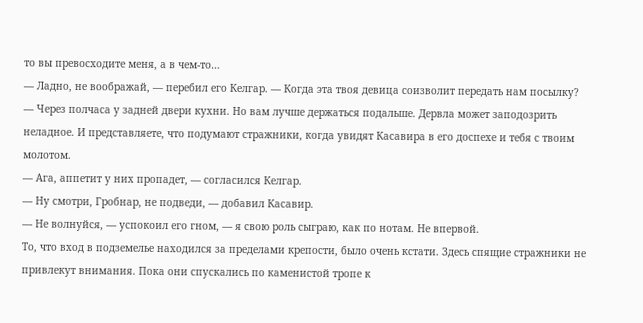то вы превосходите меня, а в чем-то…
— Ладно, не воображай, — перебил его Келгар. — Когда эта твоя девица соизволит передать нам посылку?
— Через полчаса у задней двери кухни. Но вам лучше держаться подальше. Дервла может заподозрить неладное. И представляете, что подумают стражники, когда увидят Касавира в его доспехе и тебя с твоим молотом.
— Ага, аппетит у них пропадет, — согласился Келгар.
— Ну смотри, Гробнар, не подведи, — добавил Касавир.
— Не волнуйся, — успокоил его гном, — я свою роль сыграю, как по нотам. Не впервой.
То, что вход в подземелье находился за пределами крепости, было очень кстати. Здесь спящие стражники не привлекут внимания. Пока они спускались по каменистой тропе к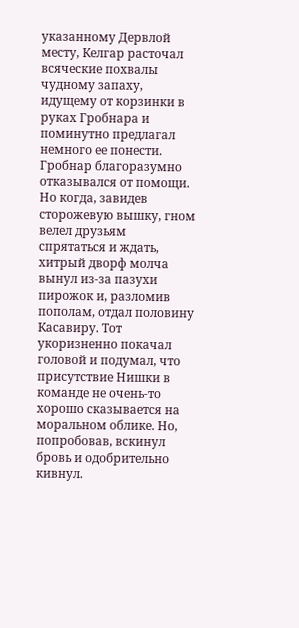указанному Дервлой месту, Келгар расточал всяческие похвалы чудному запаху, идущему от корзинки в руках Гробнара и поминутно предлагал немного ее понести. Гробнар благоразумно отказывался от помощи. Но когда, завидев сторожевую вышку, гном велел друзьям спрятаться и ждать, хитрый дворф молча вынул из-за пазухи пирожок и, разломив пополам, отдал половину Касавиру. Тот укоризненно покачал головой и подумал, что присутствие Нишки в команде не очень-то хорошо сказывается на моральном облике. Но, попробовав, вскинул бровь и одобрительно кивнул.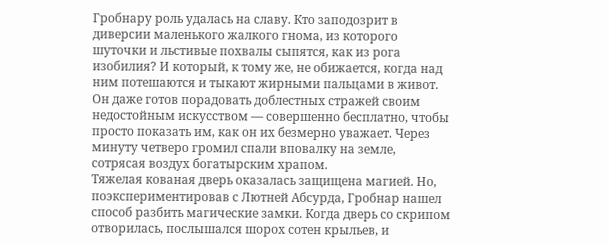Гробнару роль удалась на славу. Кто заподозрит в диверсии маленького жалкого гнома, из которого шуточки и льстивые похвалы сыпятся, как из рога изобилия? И который, к тому же, не обижается, когда над ним потешаются и тыкают жирными пальцами в живот. Он даже готов порадовать доблестных стражей своим недостойным искусством — совершенно бесплатно, чтобы просто показать им, как он их безмерно уважает. Через минуту четверо громил спали вповалку на земле, сотрясая воздух богатырским храпом.
Тяжелая кованая дверь оказалась защищена магией. Но, поэкспериментировав с Лютней Абсурда, Гробнар нашел способ разбить магические замки. Когда дверь со скрипом отворилась, послышался шорох сотен крыльев, и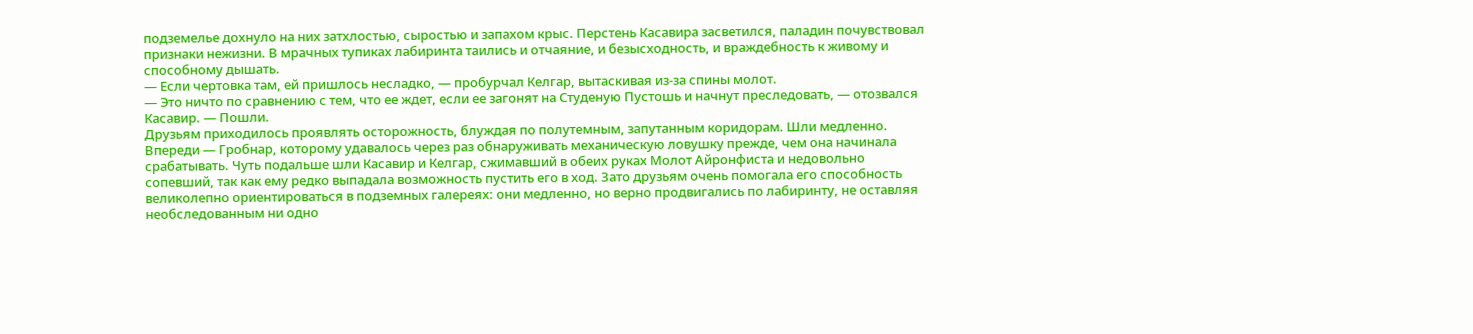подземелье дохнуло на них затхлостью, сыростью и запахом крыс. Перстень Касавира засветился, паладин почувствовал признаки нежизни. В мрачных тупиках лабиринта таились и отчаяние, и безысходность, и враждебность к живому и способному дышать.
— Если чертовка там, ей пришлось несладко, — пробурчал Келгар, вытаскивая из-за спины молот.
— Это ничто по сравнению с тем, что ее ждет, если ее загонят на Студеную Пустошь и начнут преследовать, — отозвался Касавир. — Пошли.
Друзьям приходилось проявлять осторожность, блуждая по полутемным, запутанным коридорам. Шли медленно. Впереди — Гробнар, которому удавалось через раз обнаруживать механическую ловушку прежде, чем она начинала срабатывать. Чуть подальше шли Касавир и Келгар, сжимавший в обеих руках Молот Айронфиста и недовольно сопевший, так как ему редко выпадала возможность пустить его в ход. Зато друзьям очень помогала его способность великолепно ориентироваться в подземных галереях: они медленно, но верно продвигались по лабиринту, не оставляя необследованным ни одно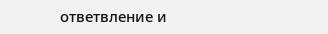ответвление и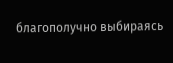благополучно выбираясь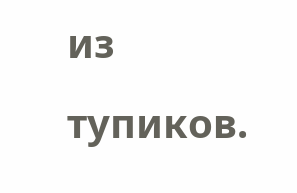из тупиков.